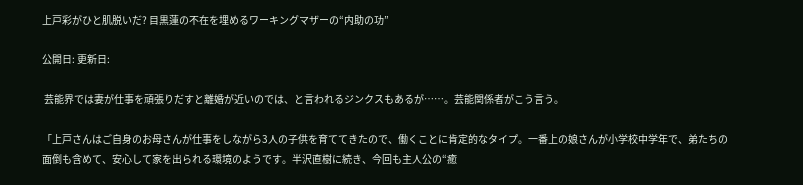上戸彩がひと肌脱いだ? 目黒蓮の不在を埋めるワーキングマザーの“内助の功”

公開日: 更新日:

 芸能界では妻が仕事を頑張りだすと離婚が近いのでは、と言われるジンクスもあるが……。芸能関係者がこう言う。

「上戸さんはご自身のお母さんが仕事をしながら3人の子供を育ててきたので、働くことに肯定的なタイプ。一番上の娘さんが小学校中学年で、弟たちの面倒も含めて、安心して家を出られる環境のようです。半沢直樹に続き、今回も主人公の“癒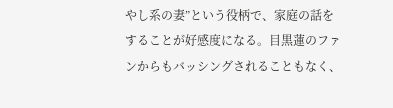やし系の妻”という役柄で、家庭の話をすることが好感度になる。目黒蓮のファンからもバッシングされることもなく、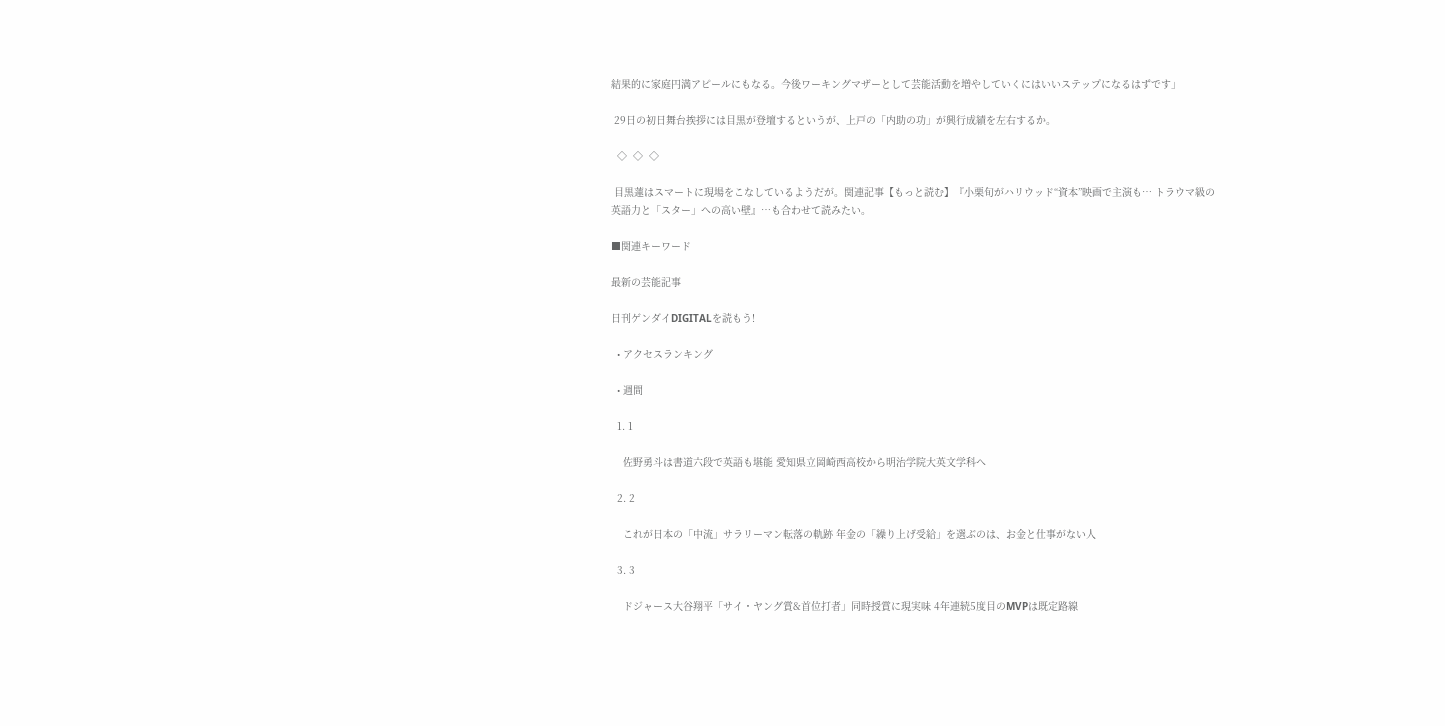結果的に家庭円満アピールにもなる。今後ワーキングマザーとして芸能活動を増やしていくにはいいステップになるはずです」

 29日の初日舞台挨拶には目黒が登壇するというが、上戸の「内助の功」が興行成績を左右するか。

  ◇  ◇  ◇

 目黒蓮はスマートに現場をこなしているようだが。関連記事【もっと読む】『小栗旬がハリウッド“資本”映画で主演も… トラウマ級の英語力と「スター」への高い壁』…も合わせて読みたい。

■関連キーワード

最新の芸能記事

日刊ゲンダイDIGITALを読もう!

  • アクセスランキング

  • 週間

  1. 1

    佐野勇斗は書道六段で英語も堪能 愛知県立岡崎西高校から明治学院大英文学科へ

  2. 2

    これが日本の「中流」サラリーマン転落の軌跡 年金の「繰り上げ受給」を選ぶのは、お金と仕事がない人

  3. 3

    ドジャース大谷翔平「サイ・ヤング賞&首位打者」同時授賞に現実味 4年連続5度目のMVPは既定路線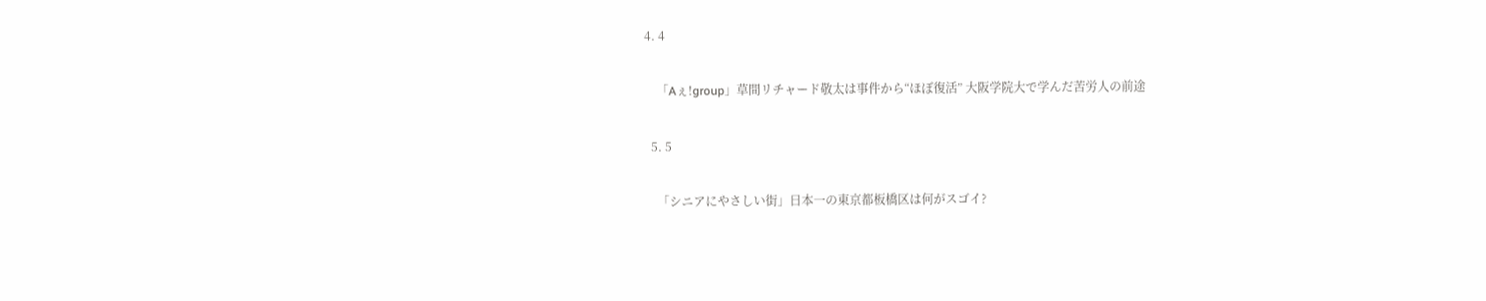4. 4

    「Aぇ!group」草間リチャード敬太は事件から“ほぼ復活” 大阪学院大で学んだ苦労人の前途

  5. 5

    「シニアにやさしい街」日本一の東京都板橋区は何がスゴイ?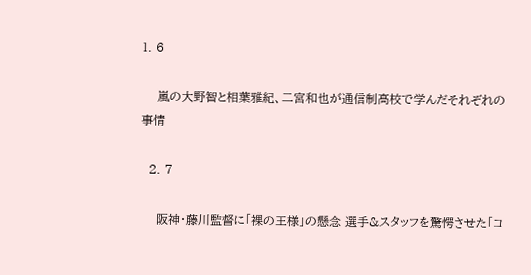1. 6

    嵐の大野智と相葉雅紀、二宮和也が通信制高校で学んだそれぞれの事情

  2. 7

    阪神・藤川監督に「裸の王様」の懸念 選手&スタッフを驚愕させた「コ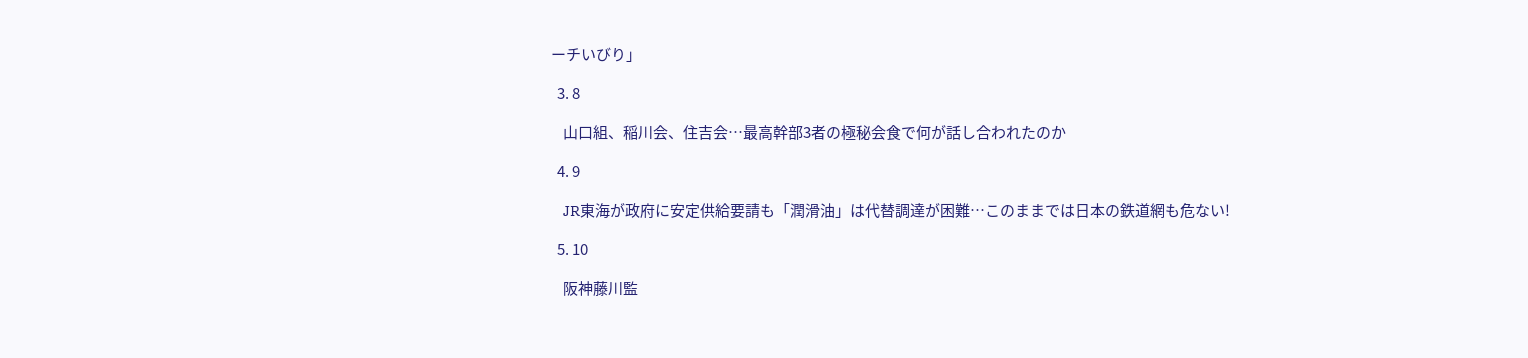ーチいびり」

  3. 8

    山口組、稲川会、住吉会…最高幹部3者の極秘会食で何が話し合われたのか

  4. 9

    JR東海が政府に安定供給要請も「潤滑油」は代替調達が困難…このままでは日本の鉄道網も危ない!

  5. 10

    阪神藤川監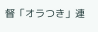督「オラつき」連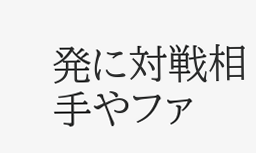発に対戦相手やファ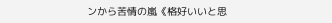ンから苦情の嵐《格好いいと思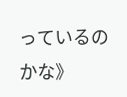っているのかな》